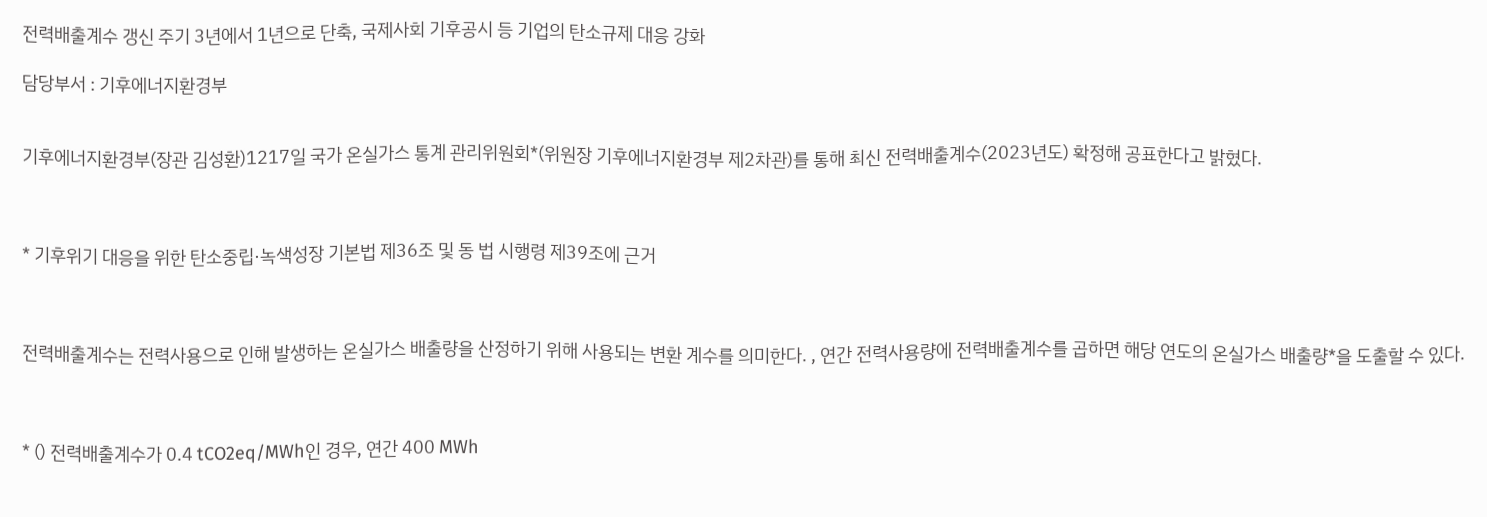전력배출계수 갱신 주기 3년에서 1년으로 단축, 국제사회 기후공시 등 기업의 탄소규제 대응 강화

담당부서 : 기후에너지환경부


기후에너지환경부(장관 김성환)1217일 국가 온실가스 통계 관리위원회*(위원장 기후에너지환경부 제2차관)를 통해 최신 전력배출계수(2023년도) 확정해 공표한다고 밝혔다.



* 기후위기 대응을 위한 탄소중립·녹색성장 기본법 제36조 및 동 법 시행령 제39조에 근거



전력배출계수는 전력사용으로 인해 발생하는 온실가스 배출량을 산정하기 위해 사용되는 변환 계수를 의미한다. , 연간 전력사용량에 전력배출계수를 곱하면 해당 연도의 온실가스 배출량*을 도출할 수 있다.



* () 전력배출계수가 0.4 tCO2eq/MWh인 경우, 연간 400 MWh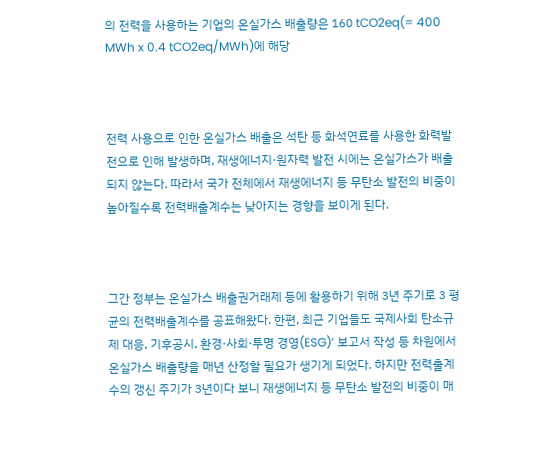의 전력을 사용하는 기업의 온실가스 배출량은 160 tCO2eq(= 400 MWh x 0.4 tCO2eq/MWh)에 해당



전력 사용으로 인한 온실가스 배출은 석탄 등 화석연료를 사용한 화력발전으로 인해 발생하며, 재생에너지·원자력 발전 시에는 온실가스가 배출되지 않는다. 따라서 국가 전체에서 재생에너지 등 무탄소 발전의 비중이 높아질수록 전력배출계수는 낮아지는 경향을 보이게 된다.



그간 정부는 온실가스 배출권거래제 등에 활용하기 위해 3년 주기로 3 평균의 전력배출계수를 공표해왔다. 한편, 최근 기업들도 국제사회 탄소규제 대응, 기후공시, 환경·사회·투명 경영(ESG)’ 보고서 작성 등 차원에서 온실가스 배출량을 매년 산정할 필요가 생기게 되었다. 하지만 전력출계수의 갱신 주기가 3년이다 보니 재생에너지 등 무탄소 발전의 비중이 매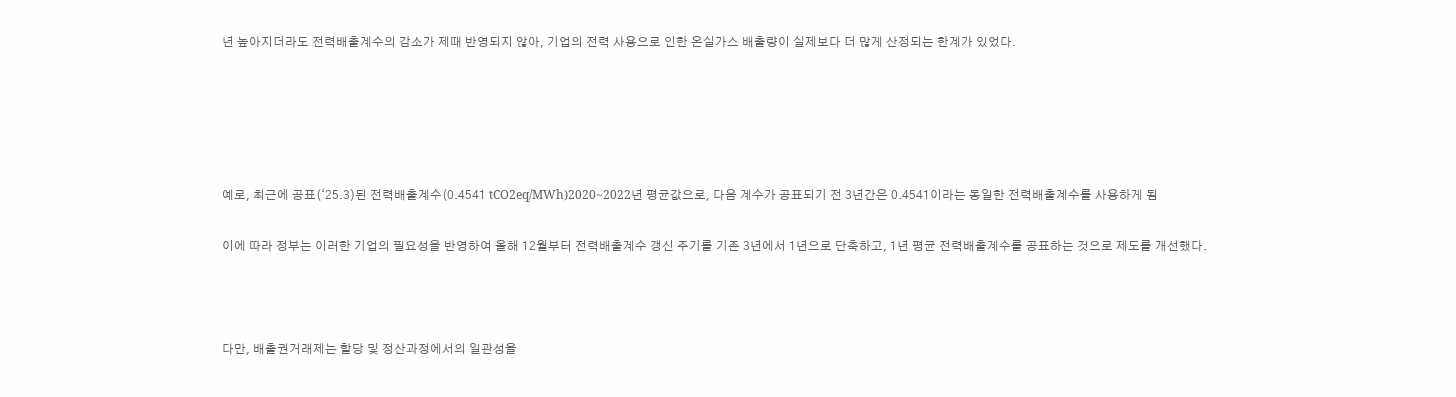년 높아지더라도 전력배출계수의 감소가 제때 반영되지 않아, 기업의 전력 사용으로 인한 온실가스 배출량이 실제보다 더 많게 산정되는 한계가 있었다.





예로, 최근에 공표(‘25.3)된 전력배출계수(0.4541 tCO2eq/MWh)2020~2022년 평균값으로, 다음 계수가 공표되기 전 3년간은 0.4541이라는 동일한 전력배출계수를 사용하게 됨

이에 따라 정부는 이러한 기업의 필요성을 반영하여 올해 12월부터 전력배출계수 갱신 주기를 기존 3년에서 1년으로 단축하고, 1년 평균 전력배출계수를 공표하는 것으로 제도를 개선했다.



다만, 배출권거래제는 할당 및 정산과정에서의 일관성을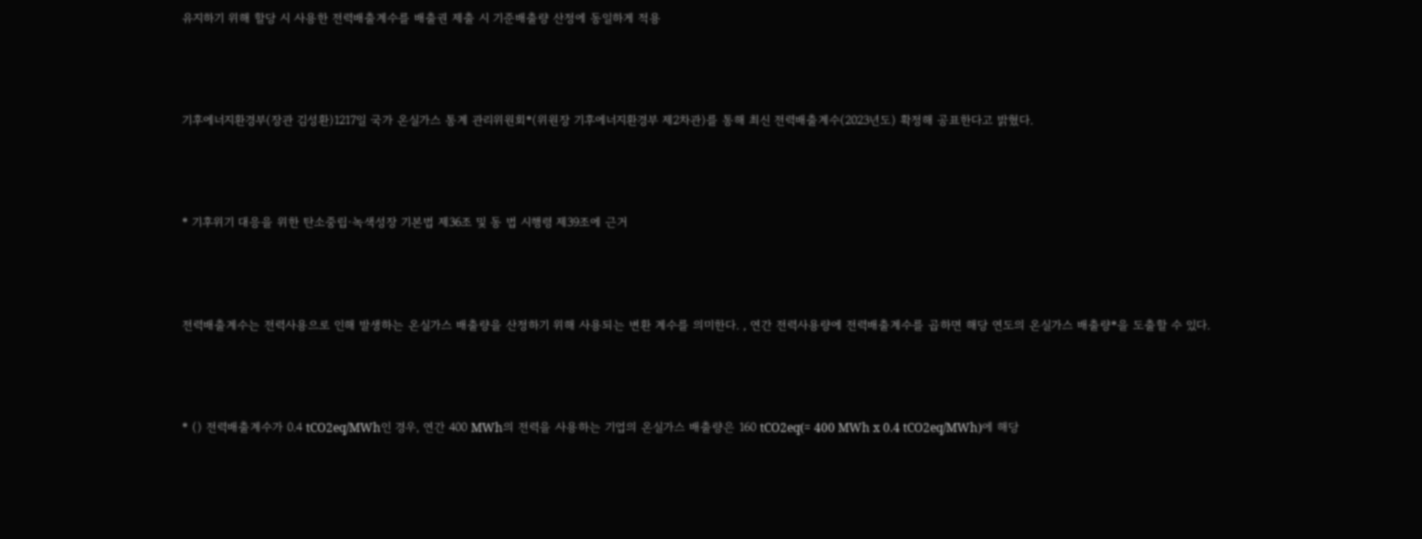유지하기 위해 할당 시 사용한 전력배출계수를 배출권 제출 시 기준배출량 산정에 동일하게 적용



기후에너지환경부(장관 김성환)1217일 국가 온실가스 통계 관리위원회*(위원장 기후에너지환경부 제2차관)를 통해 최신 전력배출계수(2023년도) 확정해 공표한다고 밝혔다.



* 기후위기 대응을 위한 탄소중립·녹색성장 기본법 제36조 및 동 법 시행령 제39조에 근거



전력배출계수는 전력사용으로 인해 발생하는 온실가스 배출량을 산정하기 위해 사용되는 변환 계수를 의미한다. , 연간 전력사용량에 전력배출계수를 곱하면 해당 연도의 온실가스 배출량*을 도출할 수 있다.



* () 전력배출계수가 0.4 tCO2eq/MWh인 경우, 연간 400 MWh의 전력을 사용하는 기업의 온실가스 배출량은 160 tCO2eq(= 400 MWh x 0.4 tCO2eq/MWh)에 해당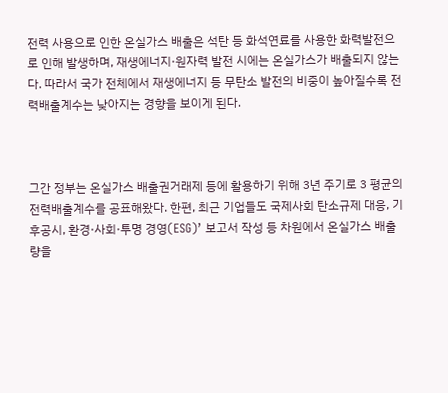전력 사용으로 인한 온실가스 배출은 석탄 등 화석연료를 사용한 화력발전으로 인해 발생하며, 재생에너지·원자력 발전 시에는 온실가스가 배출되지 않는다. 따라서 국가 전체에서 재생에너지 등 무탄소 발전의 비중이 높아질수록 전력배출계수는 낮아지는 경향을 보이게 된다.



그간 정부는 온실가스 배출권거래제 등에 활용하기 위해 3년 주기로 3 평균의 전력배출계수를 공표해왔다. 한편, 최근 기업들도 국제사회 탄소규제 대응, 기후공시, 환경·사회·투명 경영(ESG)’ 보고서 작성 등 차원에서 온실가스 배출량을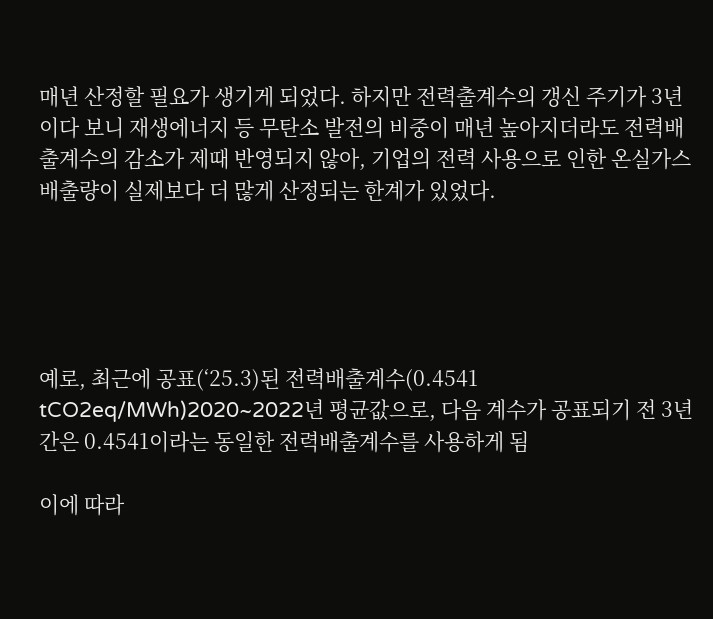매년 산정할 필요가 생기게 되었다. 하지만 전력출계수의 갱신 주기가 3년이다 보니 재생에너지 등 무탄소 발전의 비중이 매년 높아지더라도 전력배출계수의 감소가 제때 반영되지 않아, 기업의 전력 사용으로 인한 온실가스 배출량이 실제보다 더 많게 산정되는 한계가 있었다.





예로, 최근에 공표(‘25.3)된 전력배출계수(0.4541 tCO2eq/MWh)2020~2022년 평균값으로, 다음 계수가 공표되기 전 3년간은 0.4541이라는 동일한 전력배출계수를 사용하게 됨

이에 따라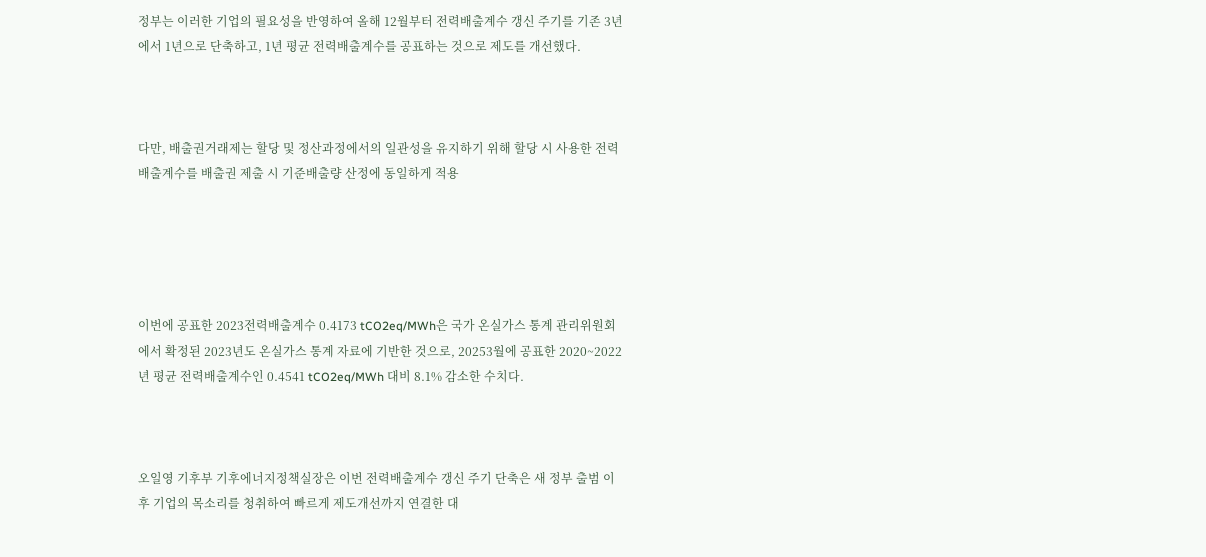정부는 이러한 기업의 필요성을 반영하여 올해 12월부터 전력배출계수 갱신 주기를 기존 3년에서 1년으로 단축하고, 1년 평균 전력배출계수를 공표하는 것으로 제도를 개선했다.



다만, 배출권거래제는 할당 및 정산과정에서의 일관성을 유지하기 위해 할당 시 사용한 전력배출계수를 배출권 제출 시 기준배출량 산정에 동일하게 적용





이번에 공표한 2023전력배출계수 0.4173 tCO2eq/MWh은 국가 온실가스 통계 관리위원회에서 확정된 2023년도 온실가스 통계 자료에 기반한 것으로, 20253월에 공표한 2020~2022년 평균 전력배출계수인 0.4541 tCO2eq/MWh 대비 8.1% 감소한 수치다.



오일영 기후부 기후에너지정책실장은 이번 전력배출계수 갱신 주기 단축은 새 정부 출범 이후 기업의 목소리를 청취하여 빠르게 제도개선까지 연결한 대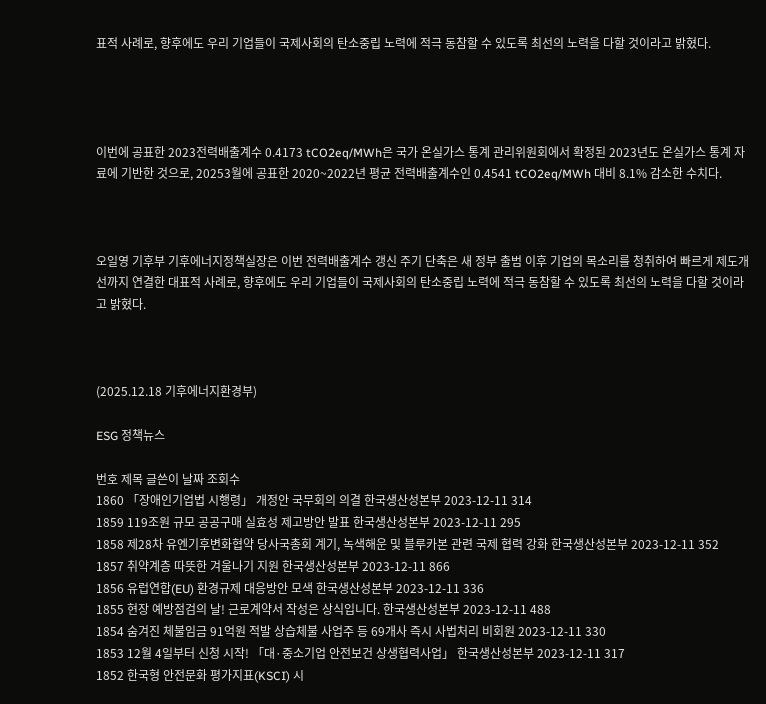표적 사례로, 향후에도 우리 기업들이 국제사회의 탄소중립 노력에 적극 동참할 수 있도록 최선의 노력을 다할 것이라고 밝혔다.




이번에 공표한 2023전력배출계수 0.4173 tCO2eq/MWh은 국가 온실가스 통계 관리위원회에서 확정된 2023년도 온실가스 통계 자료에 기반한 것으로, 20253월에 공표한 2020~2022년 평균 전력배출계수인 0.4541 tCO2eq/MWh 대비 8.1% 감소한 수치다.



오일영 기후부 기후에너지정책실장은 이번 전력배출계수 갱신 주기 단축은 새 정부 출범 이후 기업의 목소리를 청취하여 빠르게 제도개선까지 연결한 대표적 사례로, 향후에도 우리 기업들이 국제사회의 탄소중립 노력에 적극 동참할 수 있도록 최선의 노력을 다할 것이라고 밝혔다.



(2025.12.18 기후에너지환경부)

ESG 정책뉴스

번호 제목 글쓴이 날짜 조회수
1860 「장애인기업법 시행령」 개정안 국무회의 의결 한국생산성본부 2023-12-11 314
1859 119조원 규모 공공구매 실효성 제고방안 발표 한국생산성본부 2023-12-11 295
1858 제28차 유엔기후변화협약 당사국총회 계기, 녹색해운 및 블루카본 관련 국제 협력 강화 한국생산성본부 2023-12-11 352
1857 취약계층 따뜻한 겨울나기 지원 한국생산성본부 2023-12-11 866
1856 유럽연합(EU) 환경규제 대응방안 모색 한국생산성본부 2023-12-11 336
1855 현장 예방점검의 날! 근로계약서 작성은 상식입니다. 한국생산성본부 2023-12-11 488
1854 숨겨진 체불임금 91억원 적발 상습체불 사업주 등 69개사 즉시 사법처리 비회원 2023-12-11 330
1853 12월 4일부터 신청 시작! 「대·중소기업 안전보건 상생협력사업」 한국생산성본부 2023-12-11 317
1852 한국형 안전문화 평가지표(KSCI) 시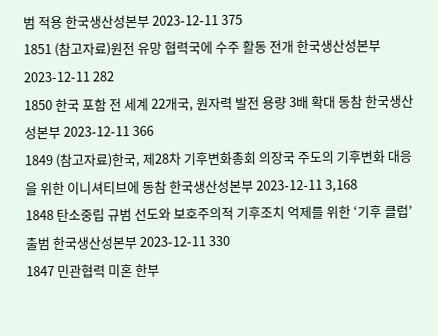범 적용 한국생산성본부 2023-12-11 375
1851 (참고자료)원전 유망 협력국에 수주 활동 전개 한국생산성본부 2023-12-11 282
1850 한국 포함 전 세계 22개국, 원자력 발전 용량 3배 확대 동참 한국생산성본부 2023-12-11 366
1849 (참고자료)한국, 제28차 기후변화총회 의장국 주도의 기후변화 대응을 위한 이니셔티브에 동참 한국생산성본부 2023-12-11 3,168
1848 탄소중립 규범 선도와 보호주의적 기후조치 억제를 위한 ‘기후 클럽’ 출범 한국생산성본부 2023-12-11 330
1847 민관협력 미혼 한부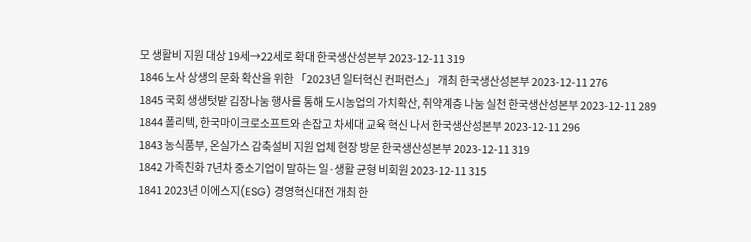모 생활비 지원 대상 19세→22세로 확대 한국생산성본부 2023-12-11 319
1846 노사 상생의 문화 확산을 위한 「2023년 일터혁신 컨퍼런스」 개최 한국생산성본부 2023-12-11 276
1845 국회 생생텃밭 김장나눔 행사를 통해 도시농업의 가치확산, 취약계층 나눔 실천 한국생산성본부 2023-12-11 289
1844 폴리텍, 한국마이크로소프트와 손잡고 차세대 교육 혁신 나서 한국생산성본부 2023-12-11 296
1843 농식품부, 온실가스 감축설비 지원 업체 현장 방문 한국생산성본부 2023-12-11 319
1842 가족친화 7년차 중소기업이 말하는 일·생활 균형 비회원 2023-12-11 315
1841 2023년 이에스지(ESG) 경영혁신대전 개최 한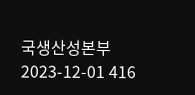국생산성본부 2023-12-01 416